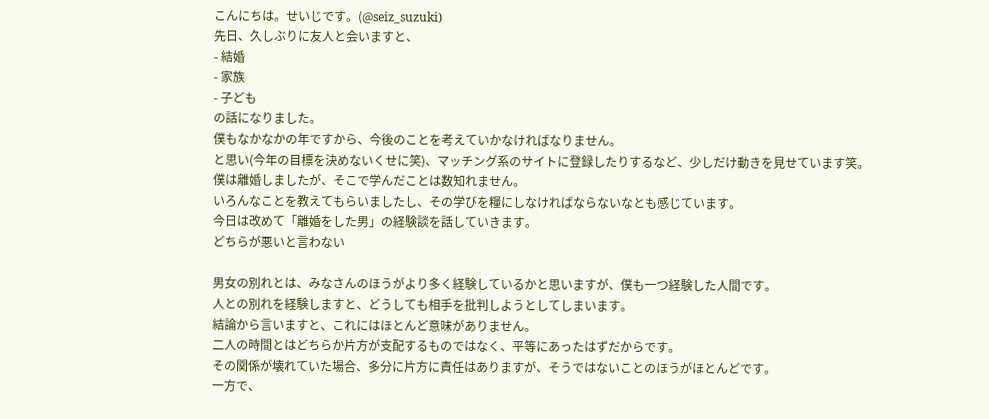こんにちは。せいじです。(@seiz_suzuki)
先日、久しぶりに友人と会いますと、
- 結婚
- 家族
- 子ども
の話になりました。
僕もなかなかの年ですから、今後のことを考えていかなければなりません。
と思い(今年の目標を決めないくせに笑)、マッチング系のサイトに登録したりするなど、少しだけ動きを見せています笑。
僕は離婚しましたが、そこで学んだことは数知れません。
いろんなことを教えてもらいましたし、その学びを糧にしなければならないなとも感じています。
今日は改めて「離婚をした男」の経験談を話していきます。
どちらが悪いと言わない

男女の別れとは、みなさんのほうがより多く経験しているかと思いますが、僕も一つ経験した人間です。
人との別れを経験しますと、どうしても相手を批判しようとしてしまいます。
結論から言いますと、これにはほとんど意味がありません。
二人の時間とはどちらか片方が支配するものではなく、平等にあったはずだからです。
その関係が壊れていた場合、多分に片方に責任はありますが、そうではないことのほうがほとんどです。
一方で、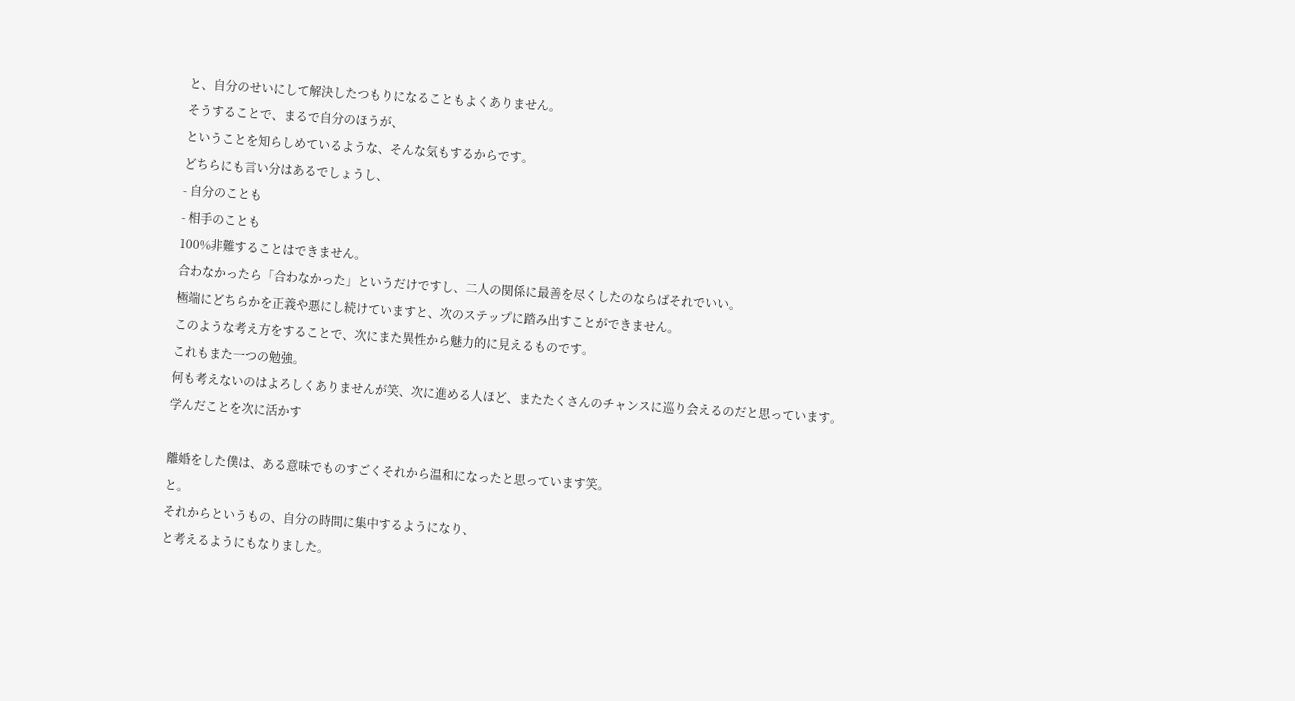と、自分のせいにして解決したつもりになることもよくありません。
そうすることで、まるで自分のほうが、
ということを知らしめているような、そんな気もするからです。
どちらにも言い分はあるでしょうし、
- 自分のことも
- 相手のことも
100%非難することはできません。
合わなかったら「合わなかった」というだけですし、二人の関係に最善を尽くしたのならばそれでいい。
極端にどちらかを正義や悪にし続けていますと、次のステップに踏み出すことができません。
このような考え方をすることで、次にまた異性から魅力的に見えるものです。
これもまた一つの勉強。
何も考えないのはよろしくありませんが笑、次に進める人ほど、またたくさんのチャンスに巡り会えるのだと思っています。
学んだことを次に活かす

離婚をした僕は、ある意味でものすごくそれから温和になったと思っています笑。
と。
それからというもの、自分の時間に集中するようになり、
と考えるようにもなりました。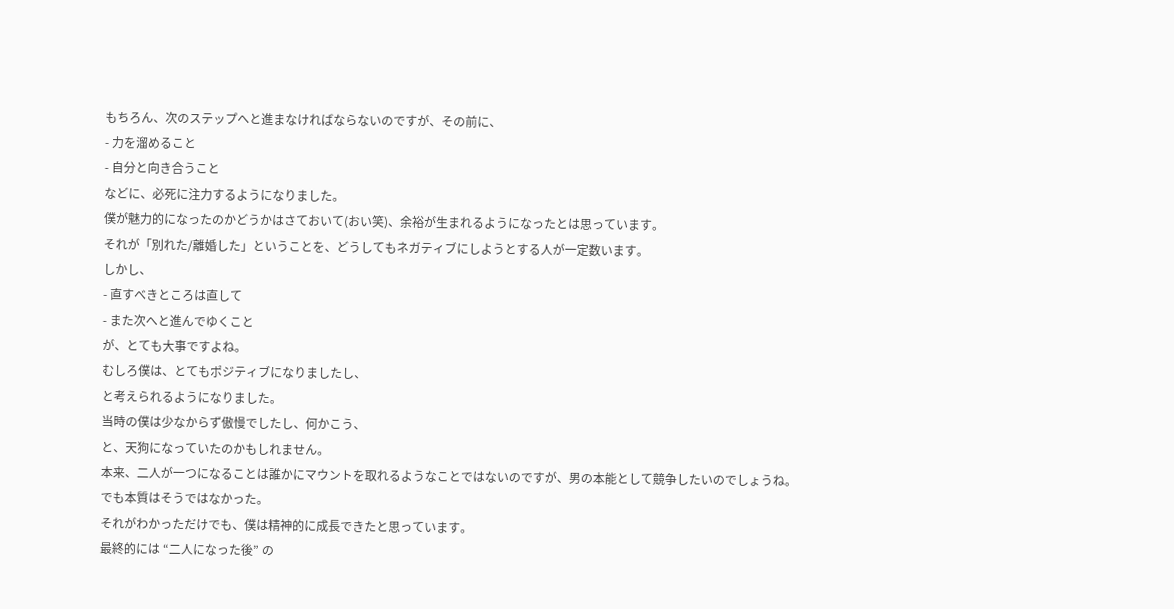もちろん、次のステップへと進まなければならないのですが、その前に、
- 力を溜めること
- 自分と向き合うこと
などに、必死に注力するようになりました。
僕が魅力的になったのかどうかはさておいて(おい笑)、余裕が生まれるようになったとは思っています。
それが「別れた/離婚した」ということを、どうしてもネガティブにしようとする人が一定数います。
しかし、
- 直すべきところは直して
- また次へと進んでゆくこと
が、とても大事ですよね。
むしろ僕は、とてもポジティブになりましたし、
と考えられるようになりました。
当時の僕は少なからず傲慢でしたし、何かこう、
と、天狗になっていたのかもしれません。
本来、二人が一つになることは誰かにマウントを取れるようなことではないのですが、男の本能として競争したいのでしょうね。
でも本質はそうではなかった。
それがわかっただけでも、僕は精神的に成長できたと思っています。
最終的には “二人になった後” の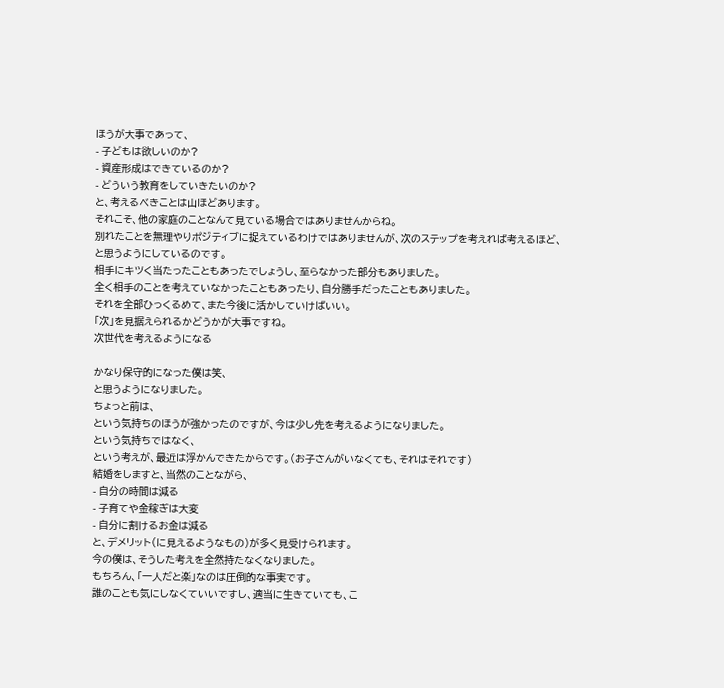ほうが大事であって、
- 子どもは欲しいのか?
- 資産形成はできているのか?
- どういう教育をしていきたいのか?
と、考えるべきことは山ほどあります。
それこそ、他の家庭のことなんて見ている場合ではありませんからね。
別れたことを無理やりポジティブに捉えているわけではありませんが、次のステップを考えれば考えるほど、
と思うようにしているのです。
相手にキツく当たったこともあったでしょうし、至らなかった部分もありました。
全く相手のことを考えていなかったこともあったり、自分勝手だったこともありました。
それを全部ひっくるめて、また今後に活かしていけばいい。
「次」を見据えられるかどうかが大事ですね。
次世代を考えるようになる

かなり保守的になった僕は笑、
と思うようになりました。
ちょっと前は、
という気持ちのほうが強かったのですが、今は少し先を考えるようになりました。
という気持ちではなく、
という考えが、最近は浮かんできたからです。(お子さんがいなくても、それはそれです)
結婚をしますと、当然のことながら、
- 自分の時間は減る
- 子育てや金稼ぎは大変
- 自分に割けるお金は減る
と、デメリット(に見えるようなもの)が多く見受けられます。
今の僕は、そうした考えを全然持たなくなりました。
もちろん、「一人だと楽」なのは圧倒的な事実です。
誰のことも気にしなくていいですし、適当に生きていても、こ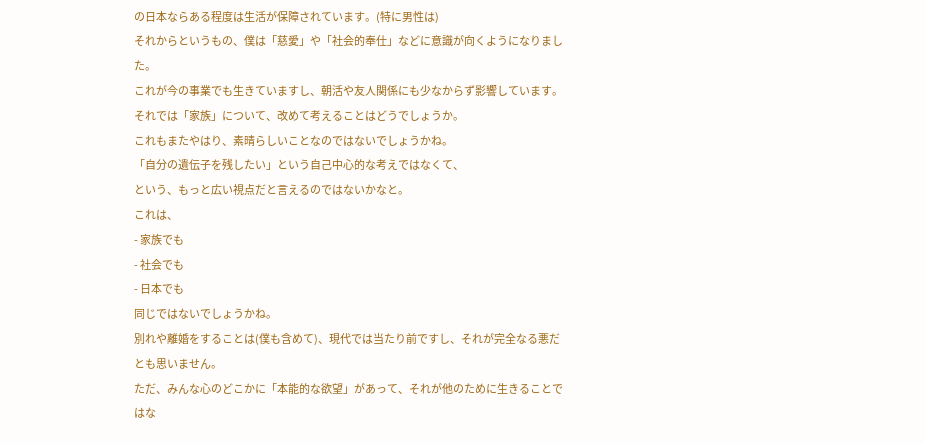の日本ならある程度は生活が保障されています。(特に男性は)
それからというもの、僕は「慈愛」や「社会的奉仕」などに意識が向くようになりました。
これが今の事業でも生きていますし、朝活や友人関係にも少なからず影響しています。
それでは「家族」について、改めて考えることはどうでしょうか。
これもまたやはり、素晴らしいことなのではないでしょうかね。
「自分の遺伝子を残したい」という自己中心的な考えではなくて、
という、もっと広い視点だと言えるのではないかなと。
これは、
- 家族でも
- 社会でも
- 日本でも
同じではないでしょうかね。
別れや離婚をすることは(僕も含めて)、現代では当たり前ですし、それが完全なる悪だとも思いません。
ただ、みんな心のどこかに「本能的な欲望」があって、それが他のために生きることではな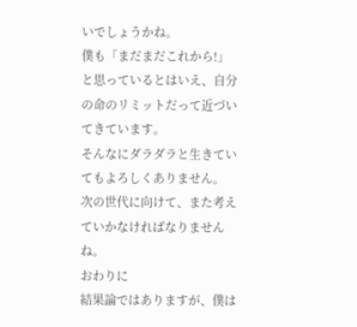いでしょうかね。
僕も「まだまだこれから!」と思っているとはいえ、自分の命のリミットだって近づいてきています。
そんなにダラダラと生きていてもよろしくありません。
次の世代に向けて、また考えていかなければなりませんね。
おわりに
結果論ではありますが、僕は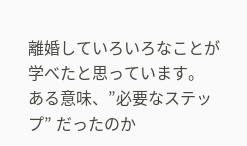離婚していろいろなことが学べたと思っています。
ある意味、”必要なステップ” だったのか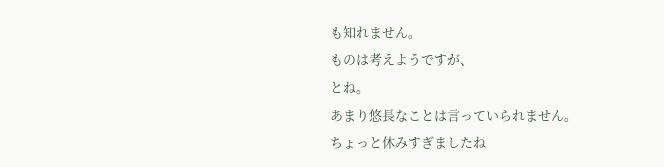も知れません。
ものは考えようですが、
とね。
あまり悠長なことは言っていられません。
ちょっと休みすぎましたね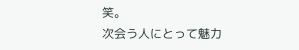笑。
次会う人にとって魅力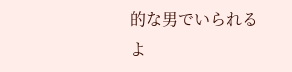的な男でいられるよ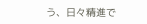う、日々精進で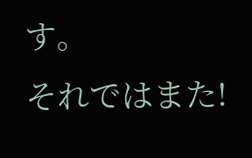す。
それではまた!